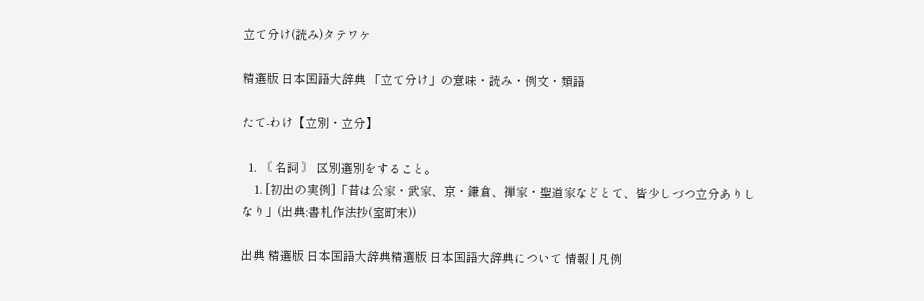立て分け(読み)タテワケ

精選版 日本国語大辞典 「立て分け」の意味・読み・例文・類語

たて‐わけ【立別・立分】

  1. 〘 名詞 〙 区別選別をすること。
    1. [初出の実例]「昔は公家・武家、京・鎌倉、禅家・聖道家などとて、皆少しづつ立分ありしなり」(出典:書札作法抄(室町末))

出典 精選版 日本国語大辞典精選版 日本国語大辞典について 情報 | 凡例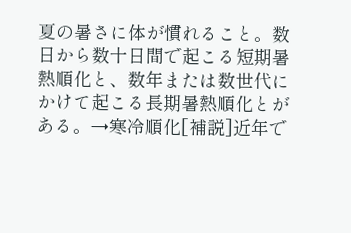夏の暑さに体が慣れること。数日から数十日間で起こる短期暑熱順化と、数年または数世代にかけて起こる長期暑熱順化とがある。→寒冷順化[補説]近年で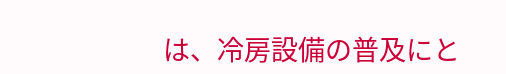は、冷房設備の普及にと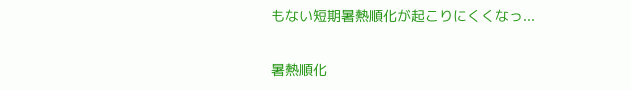もない短期暑熱順化が起こりにくくなっ...

暑熱順化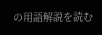の用語解説を読む